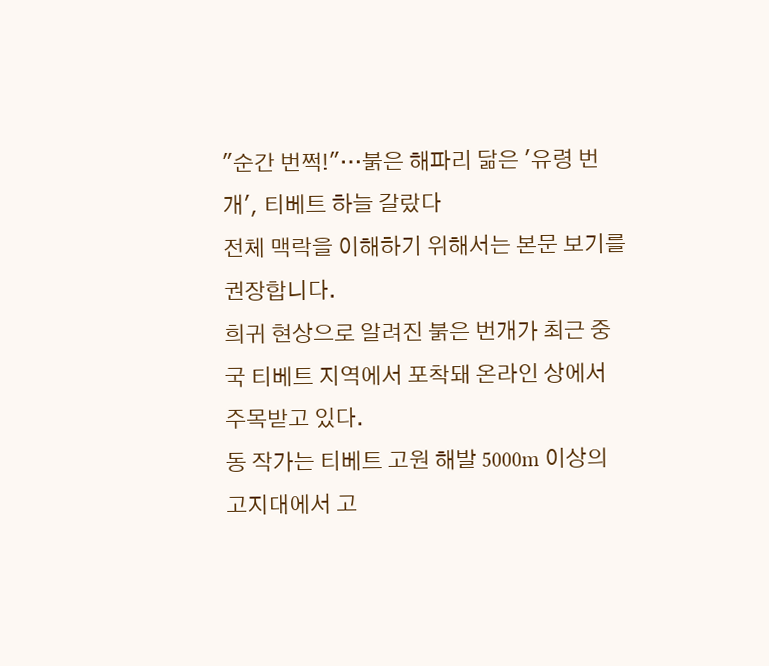"순간 번쩍!"…붉은 해파리 닮은 '유령 번개', 티베트 하늘 갈랐다
전체 맥락을 이해하기 위해서는 본문 보기를 권장합니다.
희귀 현상으로 알려진 붉은 번개가 최근 중국 티베트 지역에서 포착돼 온라인 상에서 주목받고 있다.
동 작가는 티베트 고원 해발 5000m 이상의 고지대에서 고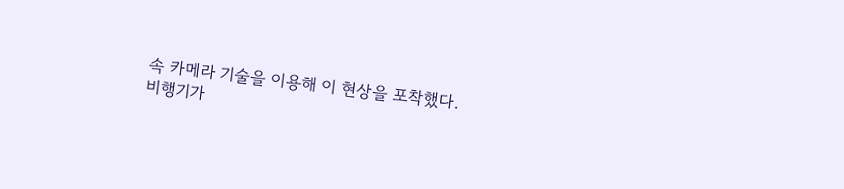속 카메라 기술을 이용해 이 현상을 포착했다.
비행기가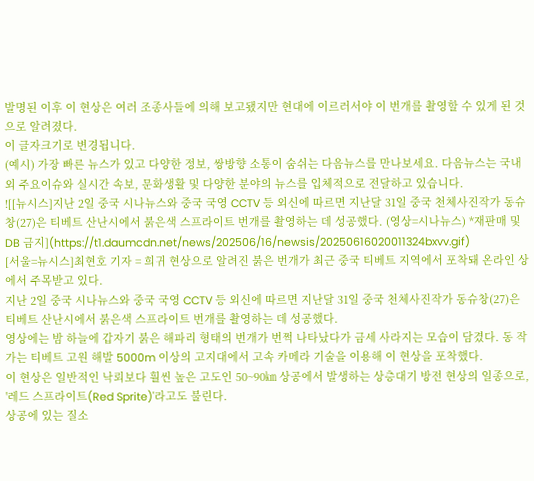발명된 이후 이 현상은 여러 조종사들에 의해 보고됐지만 현대에 이르러서야 이 번개를 촬영할 수 있게 된 것으로 알려졌다.
이 글자크기로 변경됩니다.
(예시) 가장 빠른 뉴스가 있고 다양한 정보, 쌍방향 소통이 숨쉬는 다음뉴스를 만나보세요. 다음뉴스는 국내외 주요이슈와 실시간 속보, 문화생활 및 다양한 분야의 뉴스를 입체적으로 전달하고 있습니다.
![[뉴시스]지난 2일 중국 시나뉴스와 중국 국영 CCTV 등 외신에 따르면 지난달 31일 중국 천체사진작가 동슈창(27)은 티베트 산난시에서 붉은색 스프라이트 번개를 촬영하는 데 성공했다. (영상=시나뉴스) *재판매 및 DB 금지](https://t1.daumcdn.net/news/202506/16/newsis/20250616020011324bxvv.gif)
[서울=뉴시스]최현호 기자 = 희귀 현상으로 알려진 붉은 번개가 최근 중국 티베트 지역에서 포착돼 온라인 상에서 주목받고 있다.
지난 2일 중국 시나뉴스와 중국 국영 CCTV 등 외신에 따르면 지난달 31일 중국 천체사진작가 동슈창(27)은 티베트 산난시에서 붉은색 스프라이트 번개를 촬영하는 데 성공했다.
영상에는 밤 하늘에 갑자기 붉은 해파리 형태의 번개가 번쩍 나타났다가 금세 사라지는 모습이 담겼다. 동 작가는 티베트 고원 해발 5000m 이상의 고지대에서 고속 카메라 기술을 이용해 이 현상을 포착했다.
이 현상은 일반적인 낙뢰보다 훨씬 높은 고도인 50~90㎞ 상공에서 발생하는 상층대기 방전 현상의 일종으로, '레드 스프라이트(Red Sprite)'라고도 불린다.
상공에 있는 질소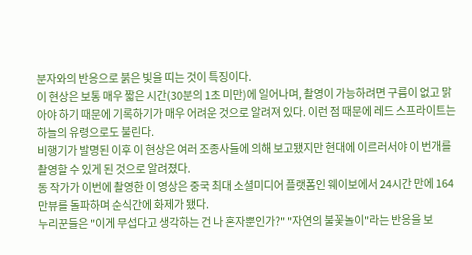분자와의 반응으로 붉은 빛을 띠는 것이 특징이다.
이 현상은 보통 매우 짧은 시간(30분의 1초 미만)에 일어나며, 촬영이 가능하려면 구름이 없고 맑아야 하기 때문에 기록하기가 매우 어려운 것으로 알려져 있다. 이런 점 때문에 레드 스프라이트는 하늘의 유령으로도 불린다.
비행기가 발명된 이후 이 현상은 여러 조종사들에 의해 보고됐지만 현대에 이르러서야 이 번개를 촬영할 수 있게 된 것으로 알려졌다.
동 작가가 이번에 촬영한 이 영상은 중국 최대 소셜미디어 플랫폼인 웨이보에서 24시간 만에 164만뷰를 돌파하며 순식간에 화제가 됐다.
누리꾼들은 "이게 무섭다고 생각하는 건 나 혼자뿐인가?" "자연의 불꽃놀이"라는 반응을 보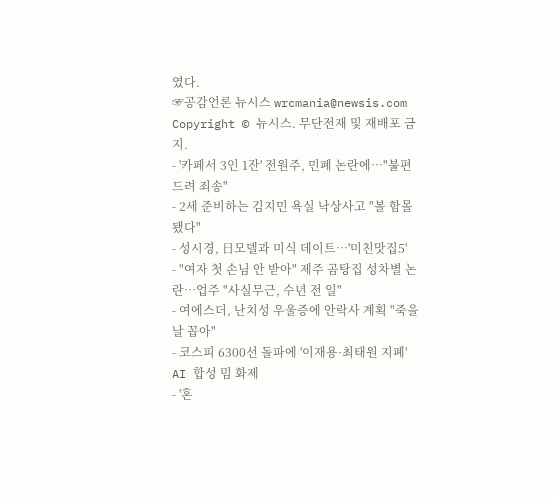였다.
☞공감언론 뉴시스 wrcmania@newsis.com
Copyright © 뉴시스. 무단전재 및 재배포 금지.
- '카페서 3인 1잔' 전원주, 민폐 논란에…"불편 드려 죄송"
- 2세 준비하는 김지민 욕실 낙상사고 "볼 함몰됐다"
- 성시경, 日모델과 미식 데이트…'미친맛집5'
- "여자 첫 손님 안 받아" 제주 곰탕집 성차별 논란…업주 "사실무근, 수년 전 일"
- 여에스더, 난치성 우울증에 안락사 계획 "죽을 날 꼽아"
- 코스피 6300선 돌파에 '이재용·최태원 지폐' AI 합성 밈 화제
- '혼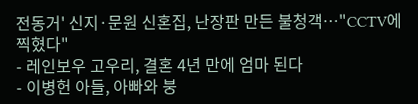전동거' 신지·문원 신혼집, 난장판 만든 불청객…"CCTV에 찍혔다"
- 레인보우 고우리, 결혼 4년 만에 엄마 된다
- 이병헌 아들, 아빠와 붕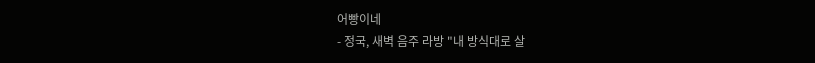어빵이네
- 정국, 새벽 음주 라방 "내 방식대로 살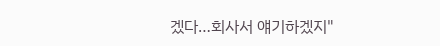겠다…회사서 얘기하겠지"